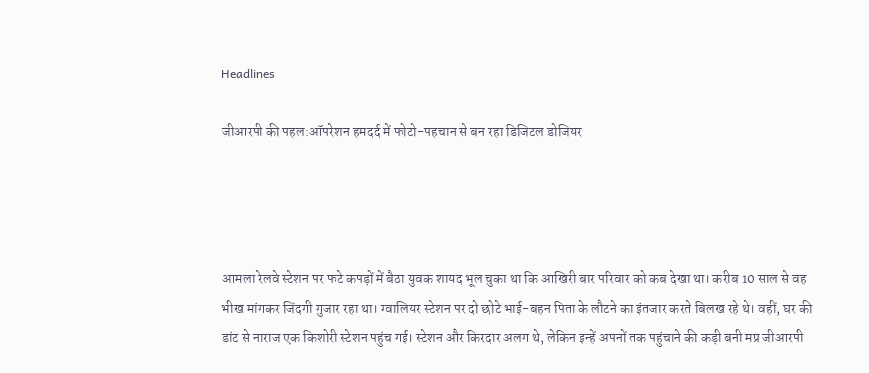Headlines

जीआरपी की पहल:ऑपरेशन हमदर्द में फोटो-पहचान से बन रहा डिजिटल डोजियर




आमला रेलवे स्टेशन पर फटे कपड़ों में बैठा युवक शायद भूल चुका था कि आखिरी बार परिवार को कब देखा था। करीब 10 साल से वह भीख मांगकर जिंदगी गुजार रहा था। ग्वालियर स्टेशन पर दो छोटे भाई-बहन पिता के लौटने का इंतजार करते बिलख रहे थे। वहीं, घर की डांट से नाराज एक किशोरी स्टेशन पहुंच गई। स्टेशन और किरदार अलग थे, लेकिन इन्हें अपनों तक पहुंचाने की कड़ी बनी मप्र जीआरपी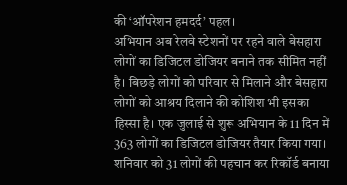की ‘ऑपरेशन हमदर्द’ पहल।
अभियान अब रेलवे स्टेशनों पर रहने वाले बेसहारा लोगों का डिजिटल डोजियर बनाने तक सीमित नहीं है। बिछड़े लोगों को परिवार से मिलाने और बेसहारा लोगों को आश्रय दिलाने की कोशिश भी इसका हिस्सा है। एक जुलाई से शुरू अभियान के 11 दिन में 363 लोगों का डिजिटल डोजियर तैयार किया गया। शनिवार को 31 लोगों की पहचान कर रिकॉर्ड बनाया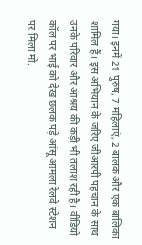गया। इनमें 21 पुरुष, 7 महिलाएं, 2 बालक और एक बालिका शामिल हैं। इस अभियान के जरिए जीआरपी पहचान के साथ उनके परिवार और आश्रय की कड़ी भी तलाश रही है। वीडियो कॉल पर भाई को देख छलक पड़े आंसू आमला रेलवे स्टेशन पर मिला मो.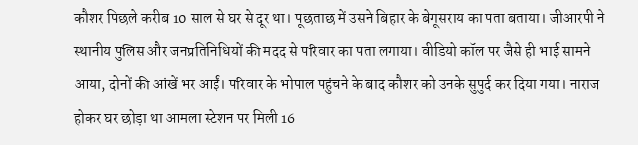कौशर पिछले करीब 10 साल से घर से दूर था। पूछताछ में उसने बिहार के बेगूसराय का पता बताया। जीआरपी ने स्थानीय पुलिस और जनप्रतिनिधियों की मदद से परिवार का पता लगाया। वीडियो कॉल पर जैसे ही भाई सामने आया, दोनों की आंखें भर आईं। परिवार के भोपाल पहुंचने के बाद कौशर को उनके सुपुर्द कर दिया गया। नाराज होकर घर छोड़ा था आमला स्टेशन पर मिली 16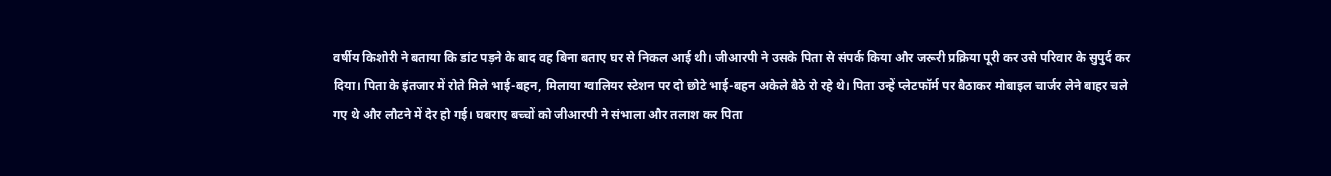वर्षीय किशोरी ने बताया कि डांट पड़ने के बाद वह बिना बताए घर से निकल आई थी। जीआरपी ने उसके पिता से संपर्क किया और जरूरी प्रक्रिया पूरी कर उसे परिवार के सुपुर्द कर दिया। पिता के इंतजार में रोते मिले भाई-बहन, मिलाया ग्वालियर स्टेशन पर दो छोटे भाई-बहन अकेले बैठे रो रहे थे। पिता उन्हें प्लेटफॉर्म पर बैठाकर मोबाइल चार्जर लेने बाहर चले गए थे और लौटने में देर हो गई। घबराए बच्चों को जीआरपी ने संभाला और तलाश कर पिता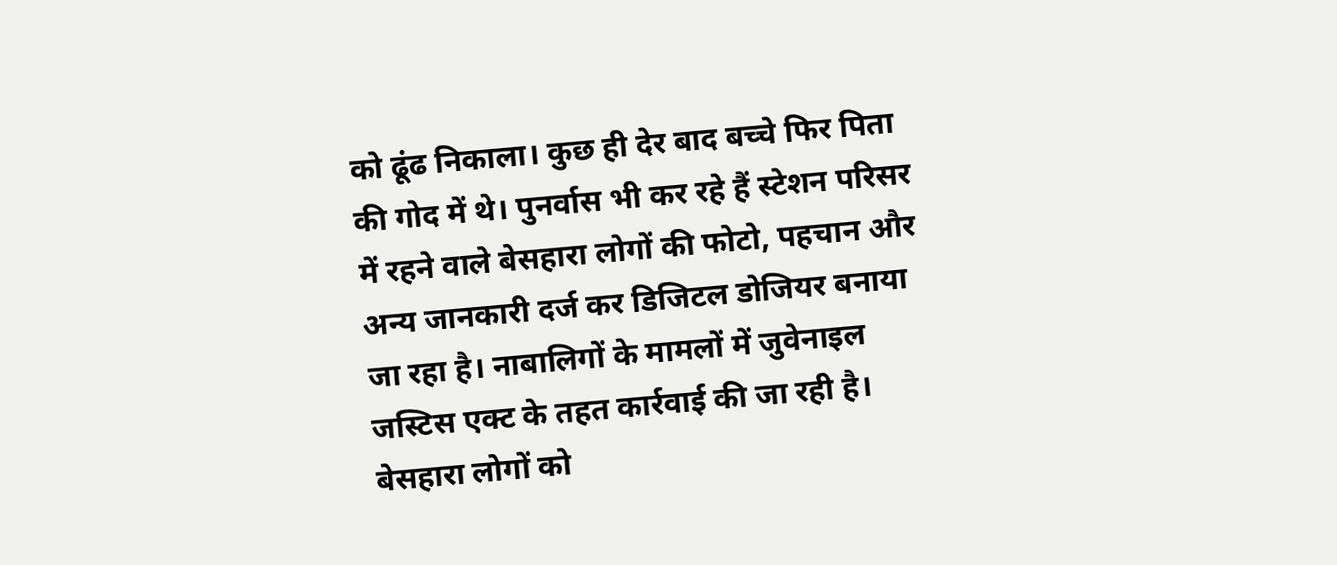को ढूंढ निकाला। कुछ ही देर बाद बच्चे फिर पिता की गोद में थे। पुनर्वास भी कर रहे हैं स्टेशन परिसर में रहने वाले बेसहारा लोगों की फोटो, पहचान और अन्य जानकारी दर्ज कर डिजिटल डोजियर बनाया जा रहा है। नाबालिगों के मामलों में जुवेनाइल जस्टिस एक्ट के तहत कार्रवाई की जा रही है। बेसहारा लोगों को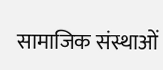सामाजिक संस्थाओं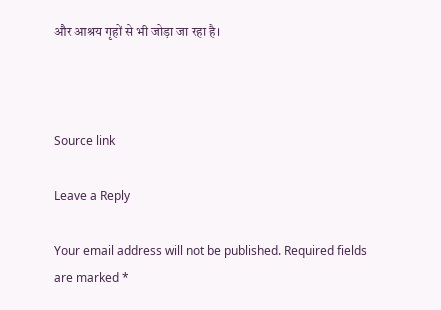और आश्रय गृहों से भी जोड़ा जा रहा है।



Source link

Leave a Reply

Your email address will not be published. Required fields are marked *